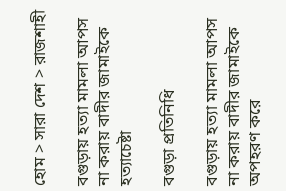হোম > সারা দেশ > রাজশাহী

বগুড়ায় হত্যা মামলা আপস না করায় বাদীর জামাইকে হত্যাচেষ্টা

বগুড়া প্রতিনিধি

বগুড়ায় হত্যা মামলা আপস না করায় বাদীর জামাইকে অপহরণ করে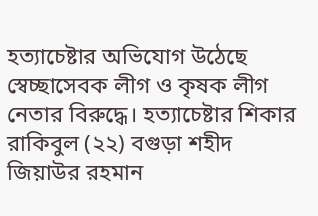হত্যাচেষ্টার অভিযোগ উঠেছে স্বেচ্ছাসেবক লীগ ও কৃষক লীগ নেতার বিরুদ্ধে। হত্যাচেষ্টার শিকার রাকিবুল (২২) বগুড়া শহীদ জিয়াউর রহমান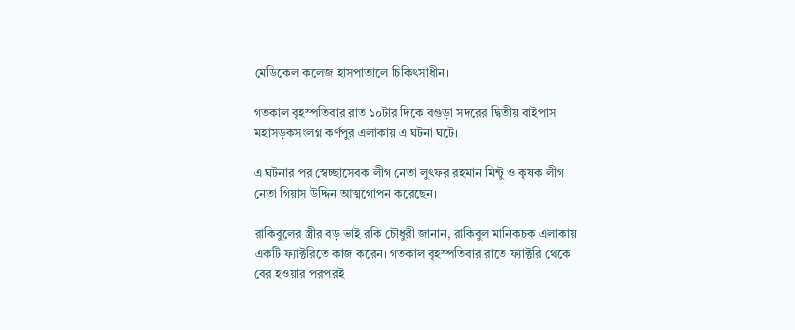মেডিকেল কলেজ হাসপাতালে চিকিৎসাধীন।

গতকাল বৃহস্পতিবার রাত ১০টার দিকে বগুড়া সদরের দ্বিতীয় বাইপাস মহাসড়কসংলগ্ন কর্ণপুর এলাকায় এ ঘটনা ঘটে।

এ ঘটনার পর স্বেচ্ছাসেবক লীগ নেতা লুৎফর রহমান মিন্টু ও কৃষক লীগ নেতা গিয়াস উদ্দিন আত্মগোপন করেছেন।

রাকিবুলের স্ত্রীর বড় ভাই রকি চৌধুরী জানান, রাকিবুল মানিকচক এলাকায় একটি ফ্যাক্টরিতে কাজ করেন। গতকাল বৃহস্পতিবার রাতে ফ্যাক্টরি থেকে বের হওয়ার পরপরই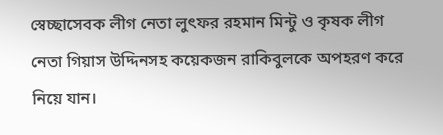স্বেচ্ছাসেবক লীগ নেতা লুৎফর রহমান মিন্টু ও কৃষক লীগ নেতা গিয়াস উদ্দিনসহ কয়েকজন রাকিবুলকে অপহরণ করে নিয়ে যান।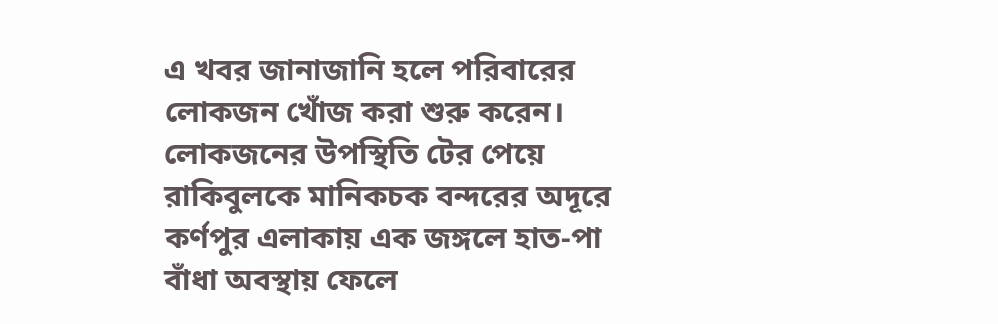এ খবর জানাজানি হলে পরিবারের লোকজন খোঁজ করা শুরু করেন। লোকজনের উপস্থিতি টের পেয়ে রাকিবুলকে মানিকচক বন্দরের অদূরে কর্ণপুর এলাকায় এক জঙ্গলে হাত-পা বাঁধা অবস্থায় ফেলে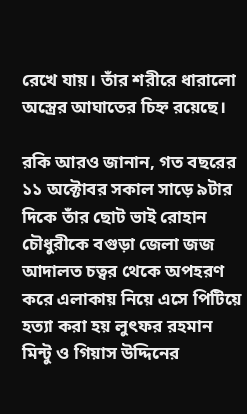রেখে যায়। তাঁর শরীরে ধারালো অস্ত্রের আঘাতের চিহ্ন রয়েছে।

রকি আরও জানান, গত বছরের ১১ অক্টোবর সকাল সাড়ে ৯টার দিকে তাঁর ছোট ভাই রোহান চৌধুরীকে বগুড়া জেলা জজ আদালত চত্বর থেকে অপহরণ করে এলাকায় নিয়ে এসে পিটিয়ে হত্যা করা হয় লুৎফর রহমান মিন্টু ও গিয়াস উদ্দিনের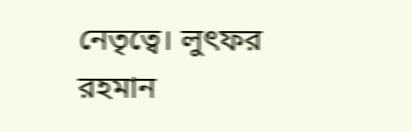নেতৃত্বে। লুৎফর রহমান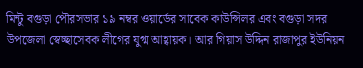মিন্টু বগুড়া পৌরসভার ১৯ নম্বর ওয়ার্ডের সাবেক কাউন্সিলর এবং বগুড়া সদর উপজেলা স্বেচ্ছাসেবক লীগের যুগ্ম আহ্বায়ক। আর গিয়াস উদ্দিন রাজাপুর ইউনিয়ন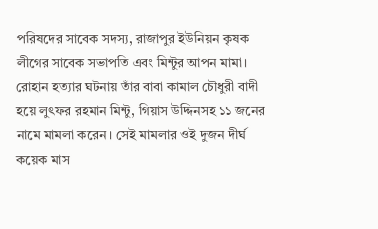পরিষদের সাবেক সদস্য, রাজাপুর ইউনিয়ন কৃষক লীগের সাবেক সভাপতি এবং মিন্টুর আপন মামা। রোহান হত্যার ঘটনায় তাঁর বাবা কামাল চৌধুরী বাদী হয়ে লুৎফর রহমান মিন্টু, গিয়াস উদ্দিনসহ ১১ জনের নামে মামলা করেন। সেই মামলার ওই দুজন দীর্ঘ কয়েক মাস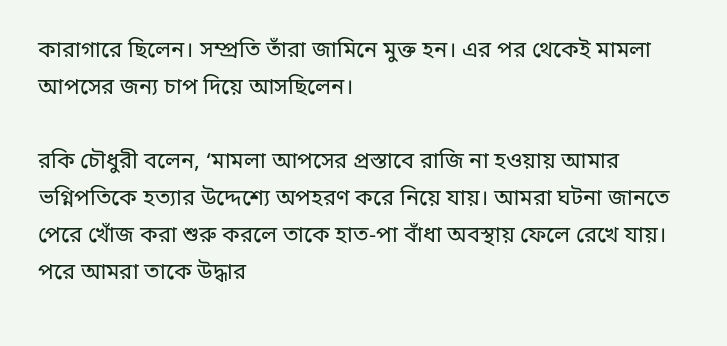কারাগারে ছিলেন। সম্প্রতি তাঁরা জামিনে মুক্ত হন। এর পর থেকেই মামলা আপসের জন্য চাপ দিয়ে আসছিলেন।

রকি চৌধুরী বলেন, ‘মামলা আপসের প্রস্তাবে রাজি না হওয়ায় আমার ভগ্নিপতিকে হত্যার উদ্দেশ্যে অপহরণ করে নিয়ে যায়। আমরা ঘটনা জানতে পেরে খোঁজ করা শুরু করলে তাকে হাত-পা বাঁধা অবস্থায় ফেলে রেখে যায়। পরে আমরা তাকে উদ্ধার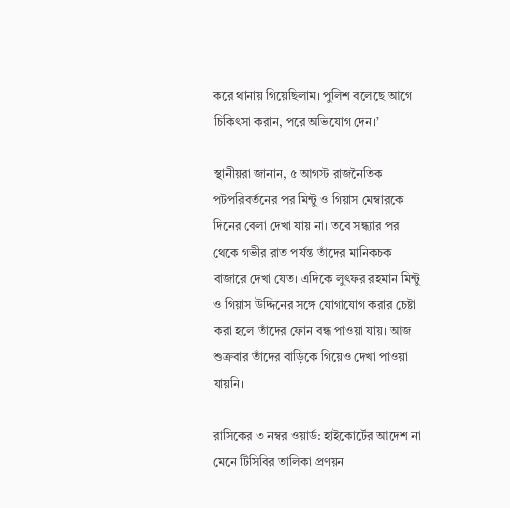করে থানায় গিয়েছিলাম। পুলিশ বলেছে আগে চিকিৎসা করান, পরে অভিযোগ দেন।’

স্থানীয়রা জানান, ৫ আগস্ট রাজনৈতিক পটপরিবর্তনের পর মিন্টু ও গিয়াস মেম্বারকে দিনের বেলা দেখা যায় না। তবে সন্ধ্যার পর থেকে গভীর রাত পর্যন্ত তাঁদের মানিকচক বাজারে দেখা যেত। এদিকে লুৎফর রহমান মিন্টু ও গিয়াস উদ্দিনের সঙ্গে যোগাযোগ করার চেষ্টা করা হলে তাঁদের ফোন বন্ধ পাওয়া যায়। আজ শুক্রবার তাঁদের বাড়িকে গিয়েও দেখা পাওয়া যায়নি।

রাসিকের ৩ নম্বর ওয়ার্ড: হাইকোর্টের আদেশ না মেনে টিসিবির তালিকা প্রণয়ন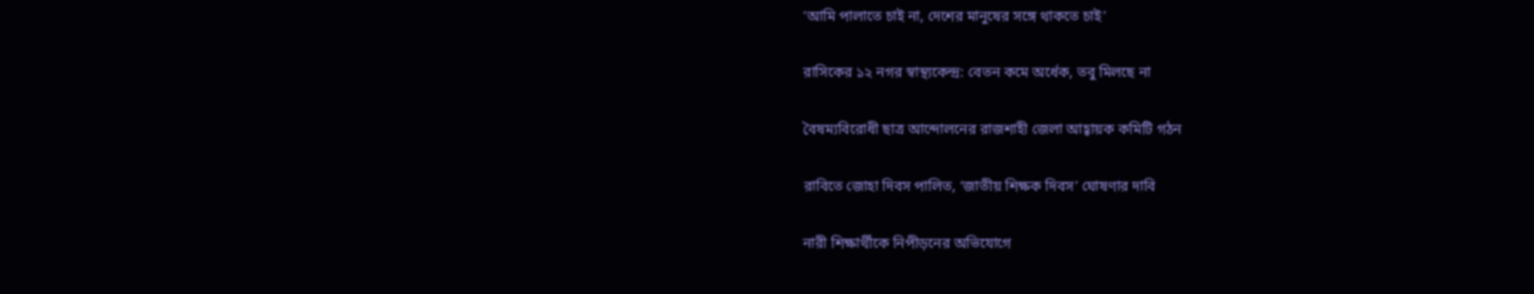‘আমি পালাতে চাই না, দেশের মানুষের সঙ্গে থাকতে চাই’

রাসিকের ১২ নগর স্বাস্থ্যকেন্দ্র: বেতন কমে অর্ধেক, তবু মিলছে না

বৈষম্যবিরোধী ছাত্র আন্দোলনের রাজশাহী জেলা আহ্বায়ক কমিটি গঠন

রাবিতে জোহা দিবস পালিত, ‘জাতীয় শিক্ষক দিবস’ ঘোষণার দাবি

নারী শিক্ষার্থীকে নিপীড়নের অভিযোগে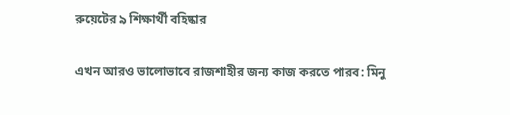রুয়েটের ৯ শিক্ষার্থী বহিষ্কার

এখন আরও ভালোভাবে রাজশাহীর জন্য কাজ করতে পারব: মিনু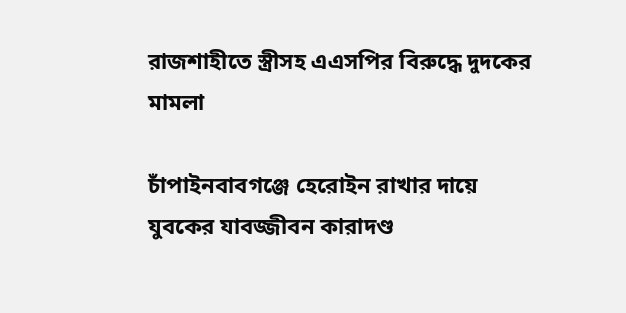রাজশাহীতে স্ত্রীসহ এএসপির বিরুদ্ধে দুদকের মামলা

চাঁপাইনবাবগঞ্জে হেরোইন রাখার দায়ে যুবকের যাবজ্জীবন কারাদণ্ড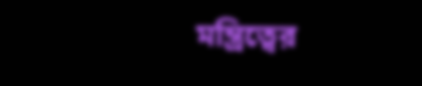মন্ত্রিত্বের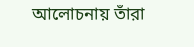আলোচনায় তাঁরা